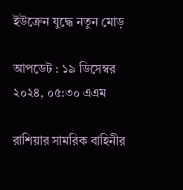ইউক্রেন যুদ্ধে নতুন মোড়

আপডেট : ১৯ ডিসেম্বর ২০২৪, ০৫:৩০ এএম

রাশিয়ার সামরিক বাহিনীর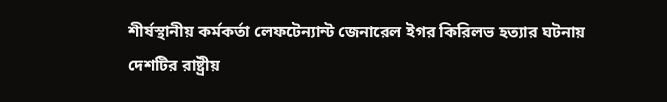শীর্ষস্থানীয় কর্মকর্তা লেফটেন্যান্ট জেনারেল ইগর কিরিলভ হত্যার ঘটনায় দেশটির রাষ্ট্রীয়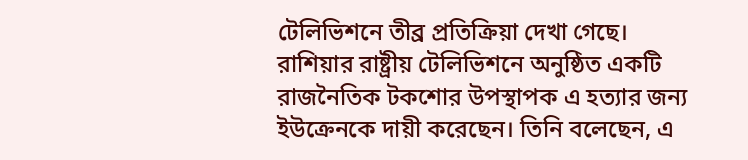টেলিভিশনে তীব্র প্রতিক্রিয়া দেখা গেছে। রাশিয়ার রাষ্ট্রীয় টেলিভিশনে অনুষ্ঠিত একটি রাজনৈতিক টকশোর উপস্থাপক এ হত্যার জন্য ইউক্রেনকে দায়ী করেছেন। তিনি বলেছেন, এ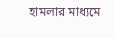হামলার মাধ্যমে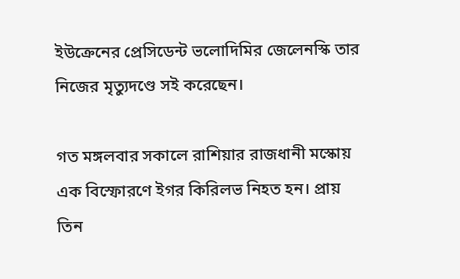ইউক্রেনের প্রেসিডেন্ট ভলোদিমির জেলেনস্কি তার নিজের মৃত্যুদণ্ডে সই করেছেন।

গত মঙ্গলবার সকালে রাশিয়ার রাজধানী মস্কোয় এক বিস্ফোরণে ইগর কিরিলভ নিহত হন। প্রায় তিন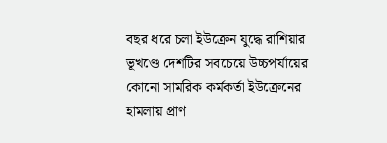বছর ধরে চলা ইউক্রেন যুদ্ধে রাশিয়ার ভূখণ্ডে দেশটির সবচেয়ে উচ্চপর্যায়ের কোনো সামরিক কর্মকর্তা ইউক্রেনের হামলায় প্রাণ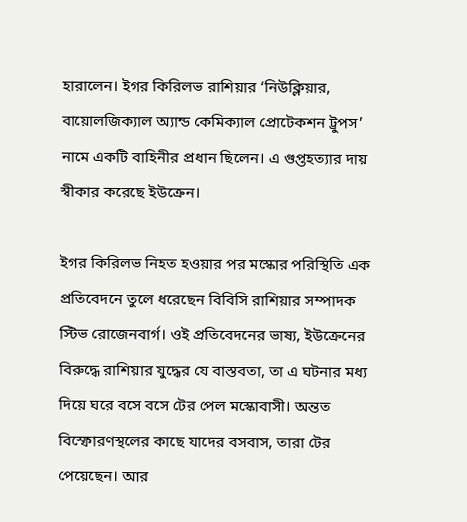হারালেন। ইগর কিরিলভ রাশিয়ার ‘নিউক্লিয়ার, বায়োলজিক্যাল অ্যান্ড কেমিক্যাল প্রোটেকশন ট্রুপস’ নামে একটি বাহিনীর প্রধান ছিলেন। এ গুপ্তহত্যার দায় স্বীকার করেছে ইউক্রেন।

ইগর কিরিলভ নিহত হওয়ার পর মস্কোর পরিস্থিতি এক প্রতিবেদনে তুলে ধরেছেন বিবিসি রাশিয়ার সম্পাদক স্টিভ রোজেনবার্গ। ওই প্রতিবেদনের ভাষ্য, ইউক্রেনের বিরুদ্ধে রাশিয়ার যুদ্ধের যে বাস্তবতা, তা এ ঘটনার মধ্য দিয়ে ঘরে বসে বসে টের পেল মস্কোবাসী। অন্তত বিস্ফোরণস্থলের কাছে যাদের বসবাস, তারা টের পেয়েছেন। আর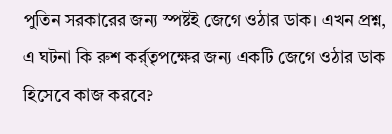পুতিন সরকারের জন্য স্পষ্টই জেগে ওঠার ডাক। এখন প্রশ্ন, এ ঘটনা কি রুশ কর্র্তৃপক্ষের জন্য একটি জেগে ওঠার ডাক হিসেবে কাজ করবে?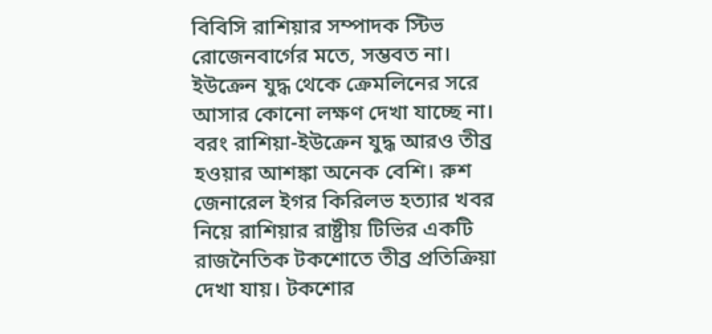বিবিসি রাশিয়ার সম্পাদক স্টিভ রোজেনবার্গের মতে, সম্ভবত না। ইউক্রেন যুদ্ধ থেকে ক্রেমলিনের সরে আসার কোনো লক্ষণ দেখা যাচ্ছে না। বরং রাশিয়া-ইউক্রেন যুদ্ধ আরও তীব্র হওয়ার আশঙ্কা অনেক বেশি। রুশ জেনারেল ইগর কিরিলভ হত্যার খবর নিয়ে রাশিয়ার রাষ্ট্রীয় টিভির একটি রাজনৈতিক টকশোতে তীব্র প্রতিক্রিয়া দেখা যায়। টকশোর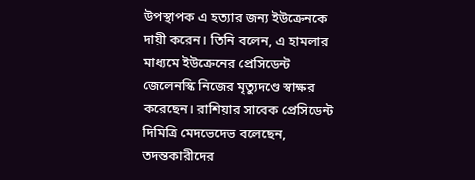উপস্থাপক এ হত্যার জন্য ইউক্রেনকে দায়ী করেন। তিনি বলেন, এ হামলার মাধ্যমে ইউক্রেনের প্রেসিডেন্ট জেলেনস্কি নিজের মৃত্যুদণ্ডে স্বাক্ষর করেছেন। রাশিয়ার সাবেক প্রেসিডেন্ট দিমিত্রি মেদভেদেভ বলেছেন, তদন্তকারীদের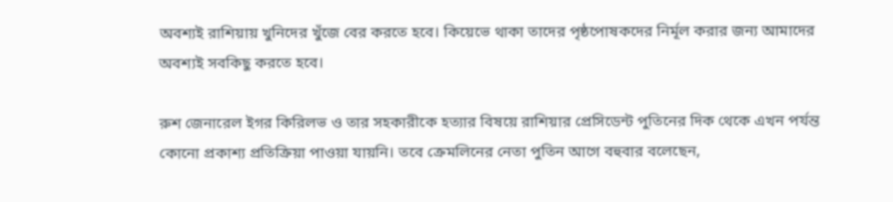অবশ্যই রাশিয়ায় খুনিদের খুঁজে বের করতে হবে। কিয়েভে থাকা তাদের পৃষ্ঠপোষকদের নির্মূল করার জন্য আমাদের অবশ্যই সবকিছু করতে হবে।

রুশ জেনারেল ইগর কিরিলভ ও তার সহকারীকে হত্যার বিষয়ে রাশিয়ার প্রেসিডেন্ট পুতিনের দিক থেকে এখন পর্যন্ত কোনো প্রকাশ্য প্রতিক্রিয়া পাওয়া যায়নি। তবে ক্রেমলিনের নেতা পুতিন আগে বহুবার বলেছেন,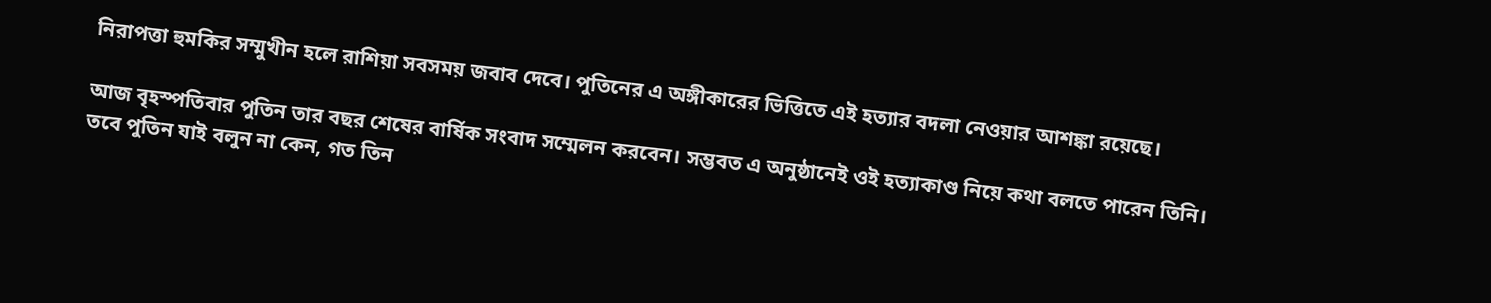নিরাপত্তা হুমকির সম্মুখীন হলে রাশিয়া সবসময় জবাব দেবে। পুতিনের এ অঙ্গীকারের ভিত্তিতে এই হত্যার বদলা নেওয়ার আশঙ্কা রয়েছে।

আজ বৃহস্পতিবার পুতিন তার বছর শেষের বার্ষিক সংবাদ সম্মেলন করবেন। সম্ভবত এ অনুষ্ঠানেই ওই হত্যাকাণ্ড নিয়ে কথা বলতে পারেন তিনি। তবে পুতিন যাই বলুন না কেন, গত তিন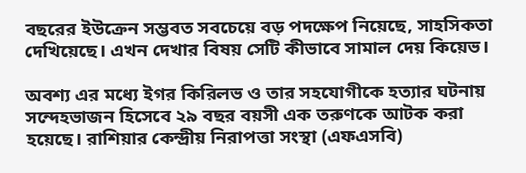বছরের ইউক্রেন সম্ভবত সবচেয়ে বড় পদক্ষেপ নিয়েছে, সাহসিকতা দেখিয়েছে। এখন দেখার বিষয় সেটি কীভাবে সামাল দেয় কিয়েভ।

অবশ্য এর মধ্যে ইগর কিরিলভ ও তার সহযোগীকে হত্যার ঘটনায় সন্দেহভাজন হিসেবে ২৯ বছর বয়সী এক তরুণকে আটক করা হয়েছে। রাশিয়ার কেন্দ্রীয় নিরাপত্তা সংস্থা (এফএসবি)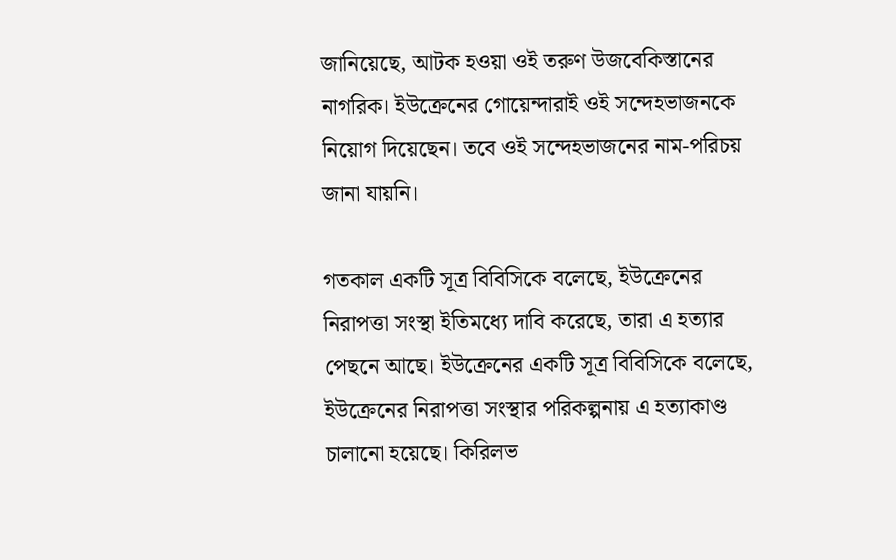জানিয়েছে, আটক হওয়া ওই তরুণ উজবেকিস্তানের নাগরিক। ইউক্রেনের গোয়েন্দারাই ওই সন্দেহভাজনকে নিয়োগ দিয়েছেন। তবে ওই সন্দেহভাজনের নাম-পরিচয় জানা যায়নি।

গতকাল একটি সূত্র বিবিসিকে বলেছে, ইউক্রেনের নিরাপত্তা সংস্থা ইতিমধ্যে দাবি করেছে, তারা এ হত্যার পেছনে আছে। ইউক্রেনের একটি সূত্র বিবিসিকে বলেছে, ইউক্রেনের নিরাপত্তা সংস্থার পরিকল্পনায় এ হত্যাকাণ্ড চালানো হয়েছে। কিরিলভ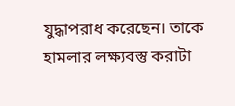যুদ্ধাপরাধ করেছেন। তাকে হামলার লক্ষ্যবস্তু করাটা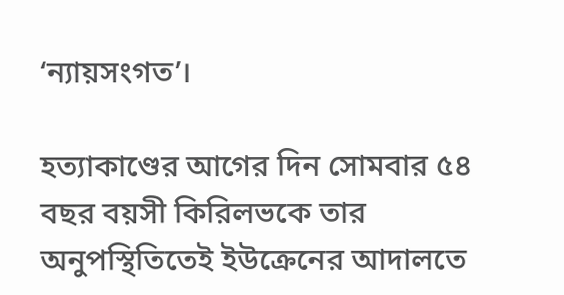‘ন্যায়সংগত’।

হত্যাকাণ্ডের আগের দিন সোমবার ৫৪ বছর বয়সী কিরিলভকে তার অনুপস্থিতিতেই ইউক্রেনের আদালতে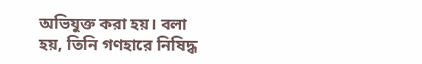অভিযুক্ত করা হয়। বলা হয়, তিনি গণহারে নিষিদ্ধ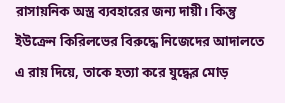রাসায়নিক অস্ত্র ব্যবহারের জন্য দায়ী। কিন্তু ইউক্রেন কিরিলভের বিরুদ্ধে নিজেদের আদালতে এ রায় দিয়ে, তাকে হত্যা করে যুদ্ধের মোড়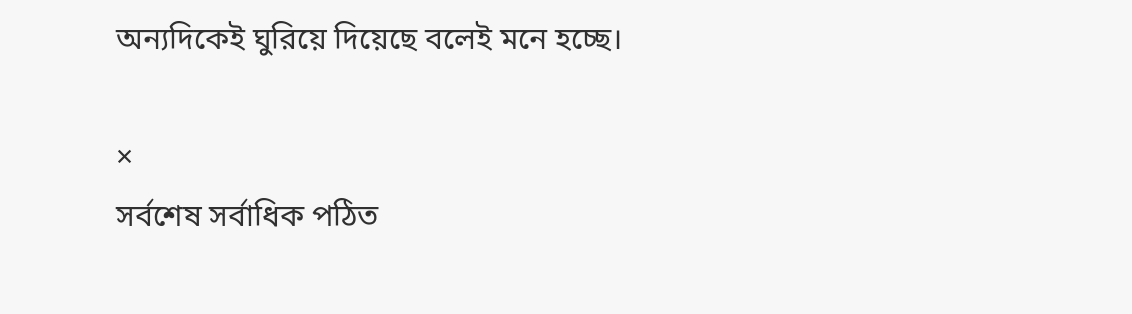অন্যদিকেই ঘুরিয়ে দিয়েছে বলেই মনে হচ্ছে।

×
সর্বশেষ সর্বাধিক পঠিত